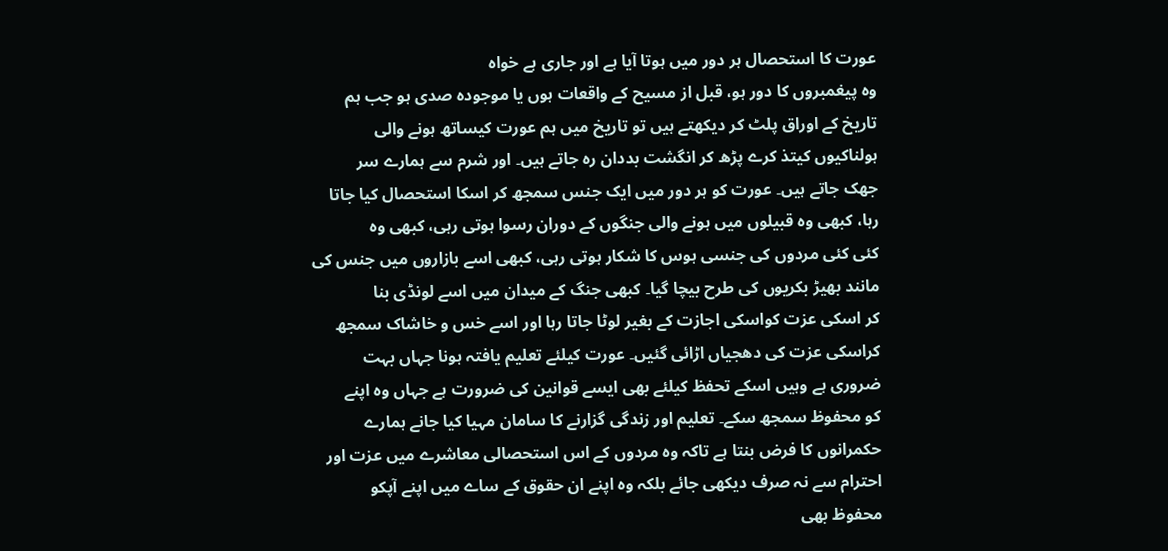عورت کا استحصال ہر دور میں ہوتا آیا ہے اور جاری ہے خواہ
وہ پیغمبروں کا دور ہو، قبل از مسیح کے واقعات ہوں یا موجودہ صدی ہو جب ہم
تاریخ کے اوراق پلٹ کر دیکھتے ہیں تو تاریخ میں ہم عورت کیساتھ ہونے والی
ہولناکیوں کیتذ کرے پڑھ کر انگشت بددان رہ جاتے ہیں۔ اور شرم سے ہمارے سر
جھک جاتے ہیں۔ عورت کو ہر دور میں ایک جنس سمجھ کر اسکا استحصال کیا جاتا
رہا، کبھی وہ قبیلوں میں ہونے والی جنگوں کے دوران رسوا ہوتی رہی، کبھی وہ
کئی کئی مردوں کی جنسی ہوس کا شکار ہوتی رہی، کبھی اسے بازاروں میں جنس کی
مانند بھیڑ بکریوں کی طرح بیچا گیا۔ کبھی جنگ کے میدان میں اسے لونڈی بنا
کر اسکی عزت کواسکی اجازت کے بغیر لوٹا جاتا رہا اور اسے خس و خاشاک سمجھ
کراسکی عزت کی دھجیاں اڑائی گئیں۔ عورت کیلئے تعلیم یافتہ ہونا جہاں بہت
ضروری ہے وہیں اسکے تحفظ کیلئے بھی ایسے قوانین کی ضرورت ہے جہاں وہ اپنے
کو محفوظ سمجھ سکے۔ تعلیم اور زندگی گزارنے کا سامان مہیا کیا جانے ہمارے
حکمرانوں کا فرض بنتا ہے تاکہ وہ مردوں کے اس استحصالی معاشرے میں عزت اور
احترام سے نہ صرف دیکھی جائے بلکہ وہ اپنے ان حقوق کے ساے میں اپنے آپکو
محفوظ بھی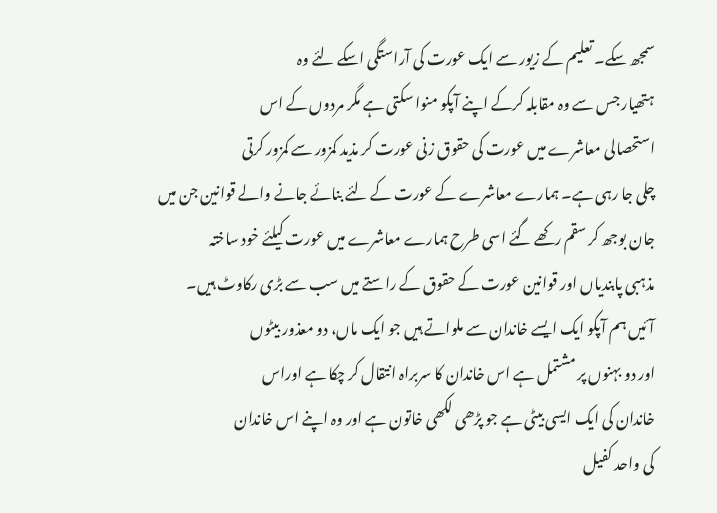سمجھ سکے۔ تعلیم کے زیور سے ایک عورت کی آراستگی اسکے لئے وہ
ہتھیار جس سے وہ مقابلہ کرکے اپنے آپکو منوا سکتی ہے مگر مردوں کے اس
استحصالی معاشرے میں عورت کی حقوق زنی عورت کر مذید کمزور سے کمزور کرتی
چلی جا رہی ہے۔ ہمارے معاشرے کے عورت کے لئے بنائے جانے والے قوانین جن میں
جان بوجھ کر سقم رکھے گئے اسی طرح ہمارے معاشرے میں عورت کیلئے خود ساختہ
مذہبی پابندیاں اور قوانین عورت کے حقوق کے راستے میں سب سے بڑی رکاوٹ ہیں۔
آئیں ہم آپکو ایک ایسے خاندان سے ملواتے ہیں جو ایک ماں، دو معذور بیٹوں
اور دو بہنوں پر مشتمل ہے اس خاندان کا سربراہ انتقال کر چکا ہے اوراس
خاندان کی ایک ایسی بیٹی ہے جو پڑھی لکھی خاتون ہے اور وہ اپنے اس خاندان
کی واحد کفیل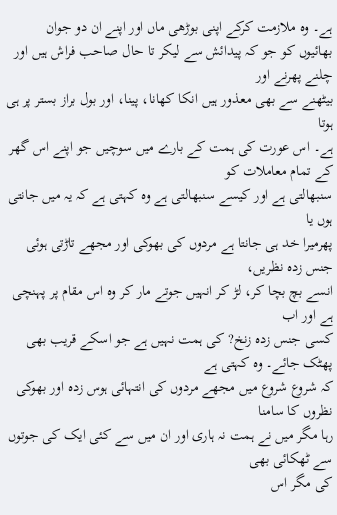ہے۔ وہ ملازمت کرکے اپنی بوڑھی ماں اور اپنے ان دو جوان
بھائیوں کو جو کہ پیدائش سے لیکر تا حال صاحب فراش ہیں اور چلنے پھرنے اور
بیٹھنے سے بھی معذور ہیں انکا کھانا، پینا، اور بول براز بستر پر ہی ہوتا
ہے۔ اس عورت کی ہمت کے بارے میں سوچیں جو اپنے اس گھر کے تمام معاملات کو
سنبھالتی ہے اور کیسے سنبھالتی ہے وہ کہتی ہے کہ یہ میں جانتی ہوں یا
پھرمیرا خد ہی جانتا ہے مردوں کی بھوکی اور مجھے تاڑتی ہوئی جنس زدہ نظریں،
انسے بچ بچا کر، لڑ کر انہیں جوتے مار کر وہ اس مقام پر پہنچی ہے اور اب
کسی جنس زدہ زنخ? کی ہمت نہیں ہے جو اسکے قریب بھی پھٹک جائے۔ وہ کہتی ہے
کہ شروع شروع میں مجھے مردوں کی انتہائی ہوس زدہ اور بھوکی نظروں کا سامنا
رہا مگر میں نے ہمت نہ ہاری اور ان میں سے کئی ایک کی جوتوں سے ٹھکائی بھی
کی مگر اس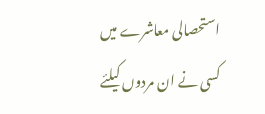استحصالی معاشرے میں کسی نے ان مردوں کیلئے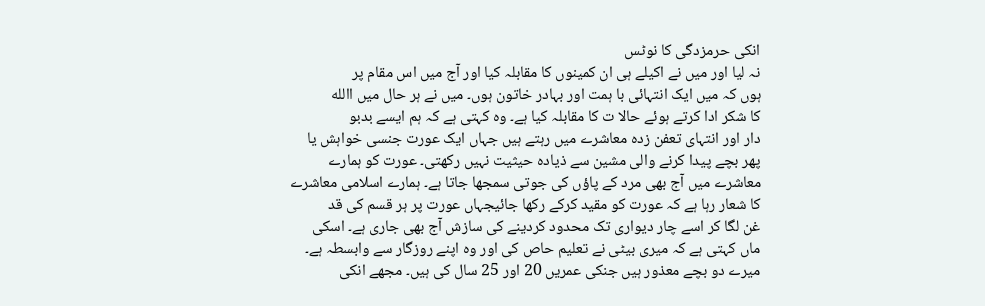انکی حرمزدگی کا نوٹس
نہ لیا اور میں نے اکیلے ہی ان کمینوں کا مقابلہ کیا اور آج میں اس مقام پر
ہوں کہ میں ایک انتہائی با ہمت اور بہادر خاتون ہوں۔ میں نے ہر حال میں االله
کا شکر ادا کرتے ہوئے حالا ت کا مقابلہ کیا ہے۔ وہ کہتی ہے کہ ہم ایسے بدبو
دار اور انتہای تعفن زدہ معاشرے میں رہتے ہیں جہاں ایک عورت جنسی خواہش یا
پھر بچے پیدا کرنے والی مشین سے ذیادہ حیثیت نہیں رکھتی۔ عورت کو ہمارے
معاشرے میں آج بھی مرد کے پاؤں کی جوتی سمجھا جاتا ہے۔ ہمارے اسلامی معاشرے
کا شعار رہا ہے کہ عورت کو مقید کرکے رکھا جائیجہاں عورت پر ہر قسم کی قد
غن لگا کر اسے چار دیواری تک محدود کردینے کی سازش آج بھی جاری ہے۔ اسکی
ماں کہتی ہے کہ میری بیٹی نے تعلیم حاص کی اور وہ اپنے روزگار سے وابسطہ ہے۔
میرے دو بچے معذور ہیں جنکی عمریں 20 اور 25 سال کی ہیں۔ مجھے انکی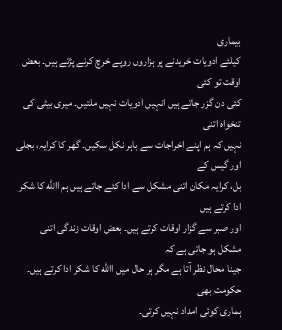بیماری
کیلئے ادویات خریدنے پر ہزاروں روپے خرچ کرنے پڑتے ہیں۔ بعض اوقت تو کئی
کئی دن گزر جاتے ہیں انہیں ادویات نہیں ملتیں۔ میری بیٹی کی تنخواہ اتنی
نہیں کہ ہم اپنے اخراجات سے باہر نکل سکیں۔ گھر کا کرایہ، بجلی اور گیس کے
بل، کرایہ مکان اتنی مشکل سے ادا کئے جاتے ہیں ہم االله کا شکر ادا کرتے ہیں
اور صبر سے گزار اوقات کرتے ہیں۔ بعض اوقات زندگی اتنی مشکل ہو جاتی ہے کہ
جینا محال نظر آتا ہے مگر ہر حال میں االله کا شکر ادا کرتے ہیں۔ حکومت بھی
ہماری کوئی امداد نہیں کرتی۔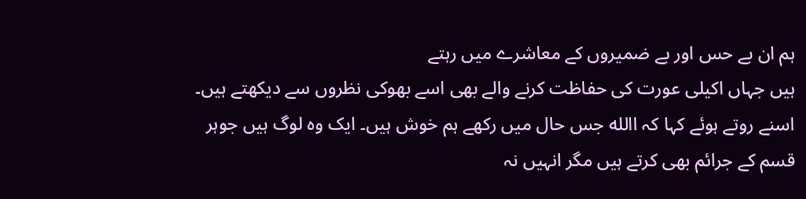ہم ان بے حس اور بے ضمیروں کے معاشرے میں رہتے
ہیں جہاں اکیلی عورت کی حفاظت کرنے والے بھی اسے بھوکی نظروں سے دیکھتے ہیں۔
اسنے روتے ہوئے کہا کہ االله جس حال میں رکھے ہم خوش ہیں۔ ایک وہ لوگ ہیں جوہر
قسم کے جرائم بھی کرتے ہیں مگر انہیں نہ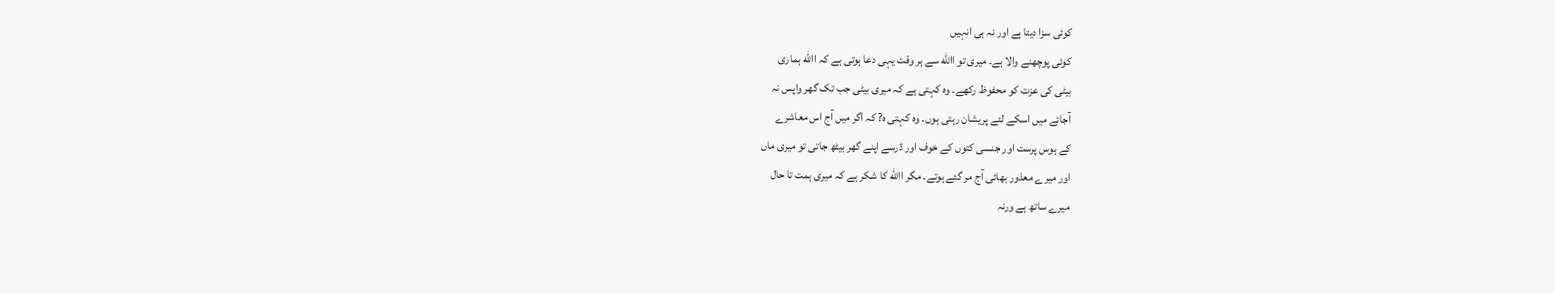کوئی سزا دیتا ہے اور نہ ہی انہیں
کوئی پوچھنے والا ہے۔ میری تو االله سے ہر وقت یہی دعا ہوتی ہے کہ االله ہماری
بیٹی کی عزت کو محفوظ رکھے۔ وہ کہتی ہے کہ میری بیٹی جب تک گھر واپس نہ
آجائے میں اسکے لئے پریشان رہتی ہوں۔ وہ کہتی ہ? کہ اگر میں آج اس معاشرے
کے ہوس پرست اور جنسی کتوں کے خوف اور ڈرسے اپنے گھر بیٹھ جاتی تو میری ماں
اور میرے معذور بھائی آج مر گئے ہوتے۔ مگر االله کا شکر ہے کہ میری ہمت تا حال
میرے ساتھ ہے ورنہ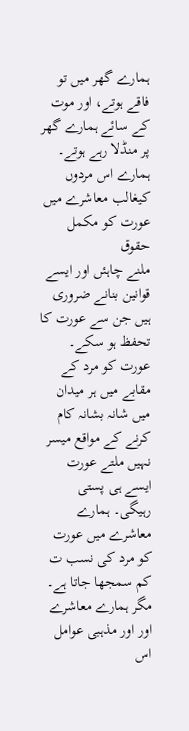ہمارے گھر میں تو فاقے ہوتے، اور موت کے سائے ہمارے گھر
پر منڈلا رہے ہوتے۔ ہمارے اس مردوں کیغالب معاشرے میں عورت کو مکمل حقوق
ملنے چاہئں اور ایسے قوانین بنانے ضروری ہیں جن سے عورت کا تحفظ ہو سکے۔
عورت کو مرد کے مقابے میں ہر میدان میں شانہ بشانہ کام کرنے کے مواقع میسر
نہیں ملتے عورت ایسے ہی پستی رہیگی۔ ہمارے معاشرے میں عورت کو مرد کی نسب ت
کم سمجھا جاتا ہے۔ مگر ہمارے معاشرے اور اور مذہبی عوامل اس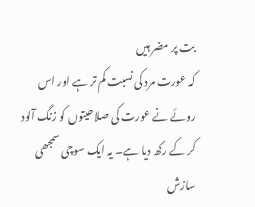بت پر مضر ہیں
کہ عورت مرد کی نسبت کم تر ہے اور اس روئے نے عورت کی صلاحیتوں کو زنگ آلود
کر کے رکھ دیا ہے۔ یہ ایک سوچی سمجھی سازش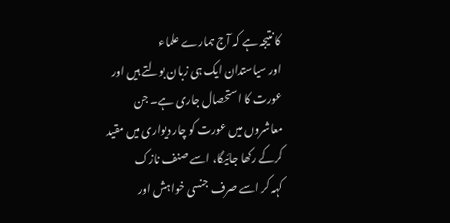کا نتیجہ ہے کہ آج ہمارے علماء
اور سیاستدان ایک ہی زبان بولتے ہیں اور عورت کا استحصال جاری ہے۔ جن
معاشروں میں عورت کو چار دیواری میں مقید کرکے رکھا جائیگا، اسے صنف نازک
کہہ کر اسے صرف جنسی خواہش اور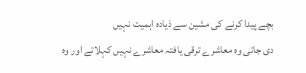بچے پیدا کرنے کی مشین سے ذیادہ اہمیت نہیں
دی جاتی وہ معاشرے ترقی یافتہ معاشرے نہیں کہلاتے اور وہ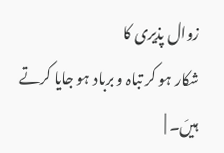زوال پذیری کا
شکار ہو کر تباہ و برباد ہو جایا کرتے ہیںَ۔ |